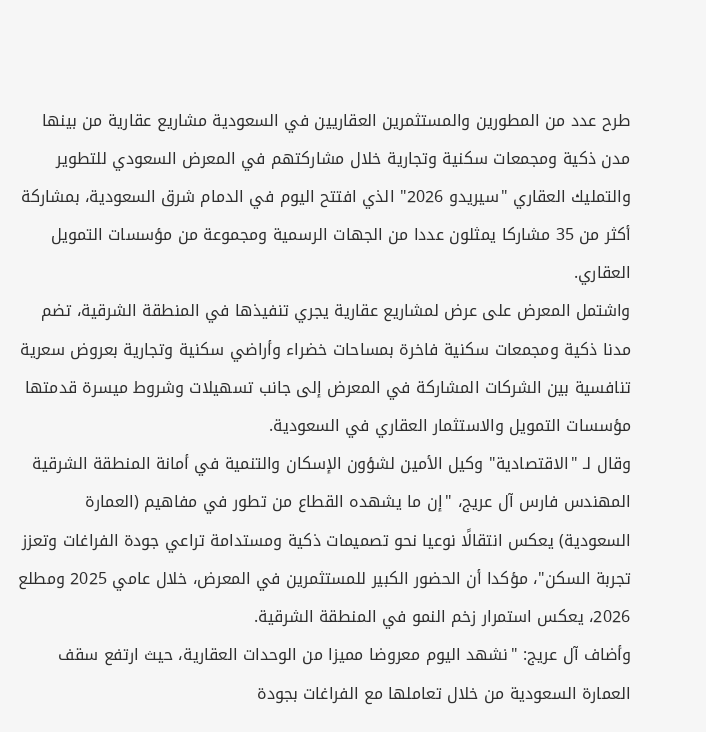طرح عدد من المطورين والمستثمرين العقاريين في السعودية مشاريع عقارية من بينها مدن ذكية ومجمعات سكنية وتجارية خلال مشاركتهم في المعرض السعودي للتطوير والتمليك العقاري "سيريدو 2026" الذي افتتح اليوم في الدمام شرق السعودية، بمشاركة أكثر من 35 مشاركا يمثلون عددا من الجهات الرسمية ومجموعة من مؤسسات التمويل العقاري.
واشتمل المعرض على عرض لمشاريع عقارية يجري تنفيذها في المنطقة الشرقية، تضم مدنا ذكية ومجمعات سكنية فاخرة بمساحات خضراء وأراضي سكنية وتجارية بعروض سعرية تنافسية بين الشركات المشاركة في المعرض إلى جانب تسهيلات وشروط ميسرة قدمتها مؤسسات التمويل والاستثمار العقاري في السعودية.
وقال لـ "الاقتصادية" وكيل الأمين لشؤون الإسكان والتنمية في أمانة المنطقة الشرقية المهندس فارس آل عريج، "إن ما يشهده القطاع من تطور في مفاهيم (العمارة السعودية) يعكس انتقالًا نوعيا نحو تصميمات ذكية ومستدامة تراعي جودة الفراغات وتعزز تجربة السكن"، مؤكدا أن الحضور الكبير للمستثمرين في المعرض، خلال عامي 2025 ومطلع 2026، يعكس استمرار زخم النمو في المنطقة الشرقية.
وأضاف آل عريج: "نشهد اليوم معروضا مميزا من الوحدات العقارية، حيث ارتفع سقف العمارة السعودية من خلال تعاملها مع الفراغات بجودة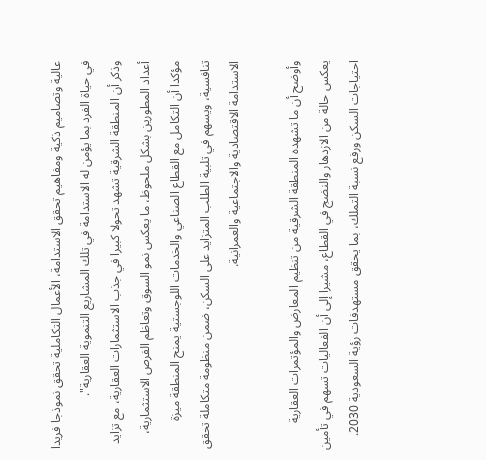عالية وتصاميم ذكية ومفاهيم تحقق الاستدامة، الأعمال التكاملية تحقق نموذجا فريدا في حياة الفرد بما يؤمن له الاستدامة في تلك المشاريع التنموية العقارية".
وذكر أن المنطقة الشرقية تشهد تحولا كبيرا في جذب الاستثمارات العقارية، مع تزايد أعداد المطورين بشكل ملحوظ، ما يعكس نمو السوق وتعاظم الفرص الاستثمارية، مؤكدا أن التكامل مع القطاع الصناعي والخدمات اللوجستية يمنح المنطقة ميزة تنافسية، ويسهم في تلبية الطلب المتزايد على السكن، ضمن منظومة متكاملة تحقق الاستدامة الاقتصادية والاجتماعية والعمرانية.

وأوضح أن ما تشهده المنطقة الشرقية من تنظيم المعارض والمؤتمرات العقارية يعكس حالة من الازدهار والنضج في القطاع، مشيرا إلى أن الفعاليات تسهم في تأمين احتياجات السكن ورفع نسبة التملك، بما يحقق مستهدفات رؤية السعودية 2030.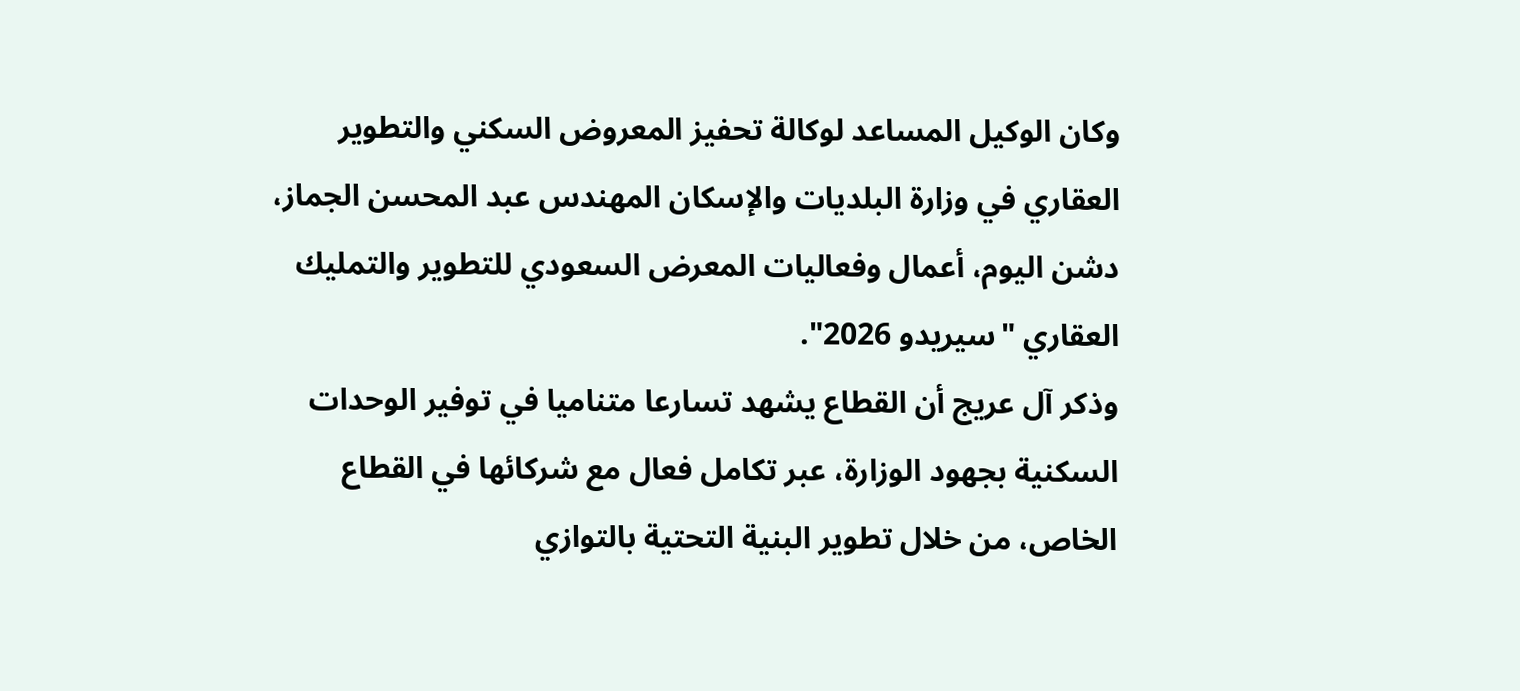وكان الوكيل المساعد لوكالة تحفيز المعروض السكني والتطوير العقاري في وزارة البلديات والإسكان المهندس عبد المحسن الجماز، دشن اليوم، أعمال وفعاليات المعرض السعودي للتطوير والتمليك العقاري "سيريدو 2026".
وذكر آل عريج أن القطاع يشهد تسارعا متناميا في توفير الوحدات السكنية بجهود الوزارة، عبر تكامل فعال مع شركائها في القطاع الخاص، من خلال تطوير البنية التحتية بالتوازي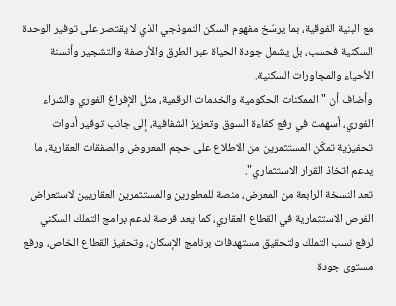مع البنية الفوقية، بما يرسّخ مفهوم السكن النموذجي الذي لا يقتصر على توفير الوحدة السكنية فحسب، بل يشمل جودة الحياة عبر الطرق والأرصفة والتشجير وأنسنة الأحياء والمجاورات السكنية.
وأضاف أن "الممكنات الحكومية والخدمات الرقمية، مثل الإفراغ الفوري والشراء الفوري، أسهمت في رفع كفاءة السوق وتعزيز الشفافية، إلى جانب توفير أدوات تحفيزية تمكّن المستثمرين من الاطلاع على حجم المعروض والصفقات العقارية، ما يدعم اتخاذ القرار الاستثماري".
تعد النسخة الرابعة من المعرض، منصة للمطورين والمستثمرين العقاريين لاستعراض الفرص الاستثمارية في القطاع العقاري، كما يعد فرصة لدعم برامج التملك السكني لرفع نسب التملك ولتحقيق مستهدفات برنامج الإسكان، وتحفيز القطاع الخاص، ورفع مستوى جودة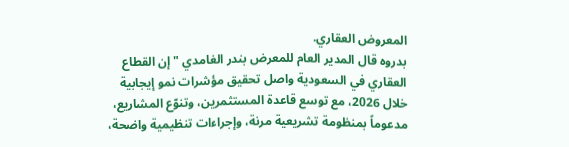المعروض العقاري.
بدروه قال المدير العام للمعرض بندر الغامدي "إن القطاع العقاري في السعودية واصل تحقيق مؤشرات نمو إيجابية خلال 2026، مع توسع قاعدة المستثمرين، وتنوّع المشاريع، مدعوماً بمنظومة تشريعية مرنة، وإجراءات تنظيمية واضحة،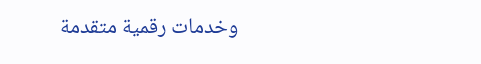وخدمات رقمية متقدمة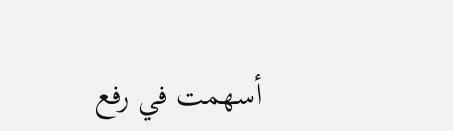أسهمت في رفع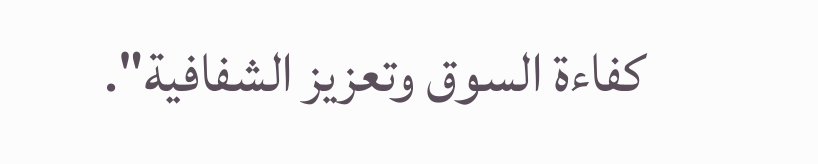كفاءة السوق وتعزيز الشفافية".